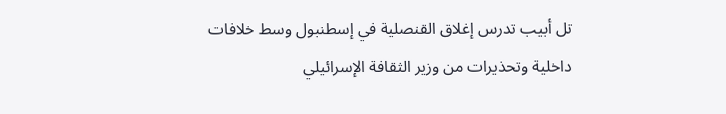تل أبيب تدرس إغلاق القنصلية في إسطنبول وسط خلافات داخلية وتحذيرات من وزير الثقافة الإسرائيلي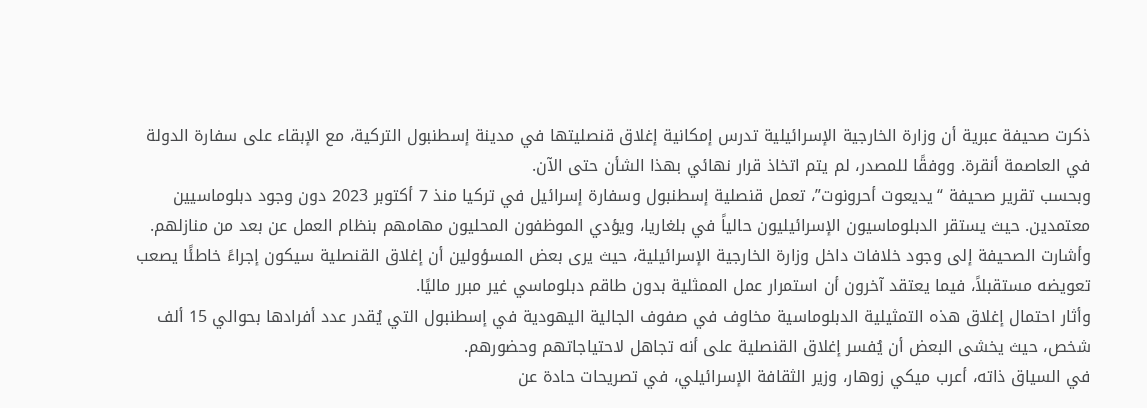ذكرت صحيفة عبرية أن وزارة الخارجية الإسرائيلية تدرس إمكانية إغلاق قنصليتها في مدينة إسطنبول التركية، مع الإبقاء على سفارة الدولة في العاصمة أنقرة. ووفقًا للمصدر، لم يتم اتخاذ قرار نهائي بهذا الشأن حتى الآن.
وبحسب تقرير صحيفة “يديعوت أحرونوت”، تعمل قنصلية إسطنبول وسفارة إسرائيل في تركيا منذ 7 أكتوبر 2023 دون وجود دبلوماسيين معتمدين. حيث يستقر الدبلوماسيون الإسرائيليون حالياً في بلغاريا، ويؤدي الموظفون المحليون مهامهم بنظام العمل عن بعد من منازلهم.
وأشارت الصحيفة إلى وجود خلافات داخل وزارة الخارجية الإسرائيلية، حيث يرى بعض المسؤولين أن إغلاق القنصلية سيكون إجراءً خاطئًا يصعب تعويضه مستقبلاً، فيما يعتقد آخرون أن استمرار عمل الممثلية بدون طاقم دبلوماسي غير مبرر ماليًا.
وأثار احتمال إغلاق هذه التمثيلية الدبلوماسية مخاوف في صفوف الجالية اليهودية في إسطنبول التي يُقدر عدد أفرادها بحوالي 15 ألف شخص، حيث يخشى البعض أن يُفسر إغلاق القنصلية على أنه تجاهل لاحتياجاتهم وحضورهم.
في السياق ذاته، أعرب ميكي زوهار، وزير الثقافة الإسرائيلي، في تصريحات حادة عن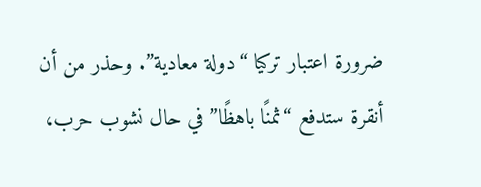ضرورة اعتبار تركيا “دولة معادية”. وحذر من أن أنقرة ستدفع “ثمنًا باهظًا” في حال نشوب حرب،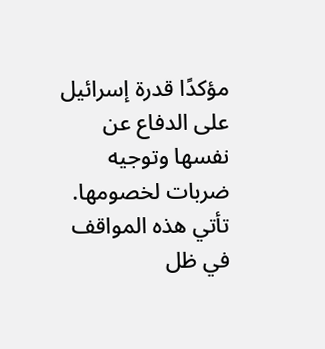مؤكدًا قدرة إسرائيل على الدفاع عن نفسها وتوجيه ضربات لخصومها.
تأتي هذه المواقف في ظل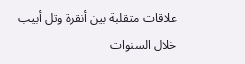علاقات متقلبة بين أنقرة وتل أبيب خلال السنوات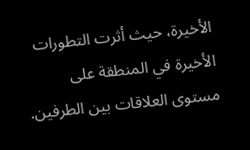الأخيرة، حيث أثرت التطورات الأخيرة في المنطقة على مستوى العلاقات بين الطرفين.